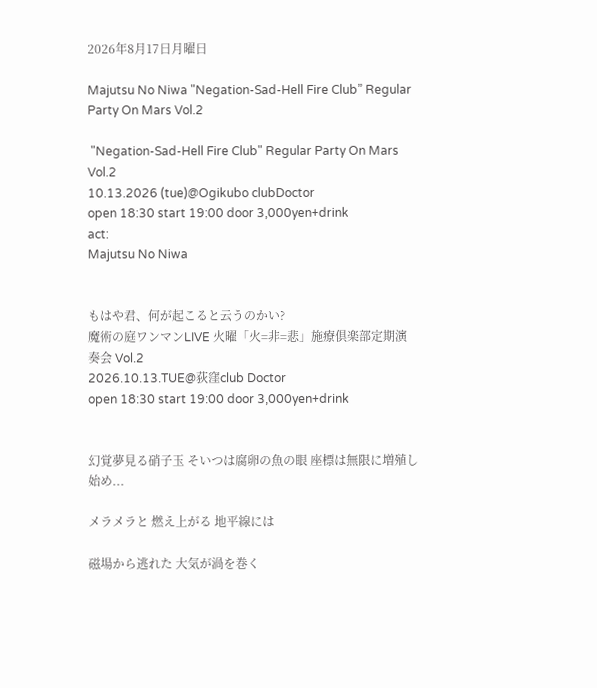2026年8月17日月曜日

Majutsu No Niwa "Negation-Sad-Hell Fire Club” Regular Party On Mars Vol.2

 "Negation-Sad-Hell Fire Club" Regular Party On Mars Vol.2
10.13.2026 (tue)@Ogikubo clubDoctor
open 18:30 start 19:00 door 3,000yen+drink
act:
Majutsu No Niwa


もはや君、何が起こると云うのかい?
魔術の庭ワンマンLIVE 火曜「火=非=悲」施療倶楽部定期演奏会 Vol.2
2026.10.13.TUE@荻窪club Doctor
open 18:30 start 19:00 door 3,000yen+drink


幻覚夢見る硝子玉 そいつは腐卵の魚の眼 座標は無限に増殖し始め...

メラメラと 燃え上がる 地平線には

磁場から逃れた 大気が渦を巻く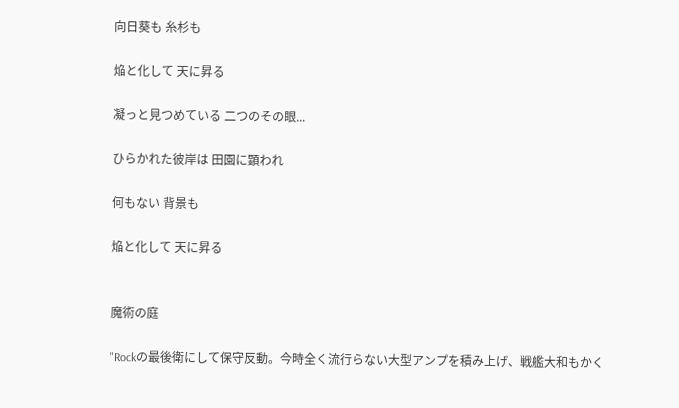向日葵も 糸杉も

焔と化して 天に昇る

凝っと見つめている 二つのその眼...

ひらかれた彼岸は 田園に顕われ

何もない 背景も

焔と化して 天に昇る


魔術の庭

"Rockの最後衛にして保守反動。今時全く流行らない大型アンプを積み上げ、戦艦大和もかく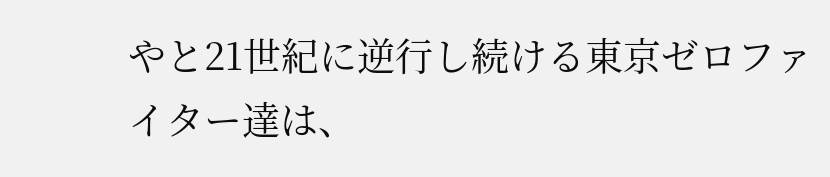やと21世紀に逆行し続ける東京ゼロファイター達は、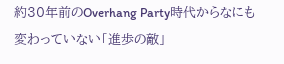約30年前のOverhang Party時代からなにも変わっていない「進歩の敵」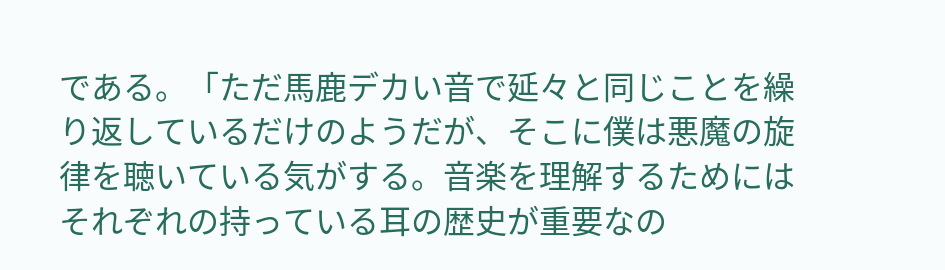である。「ただ馬鹿デカい音で延々と同じことを繰り返しているだけのようだが、そこに僕は悪魔の旋律を聴いている気がする。音楽を理解するためにはそれぞれの持っている耳の歴史が重要なの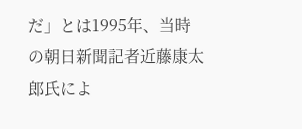だ」とは1995年、当時の朝日新聞記者近藤康太郎氏によ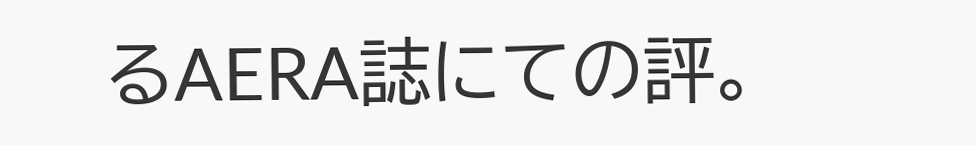るAERA誌にての評。